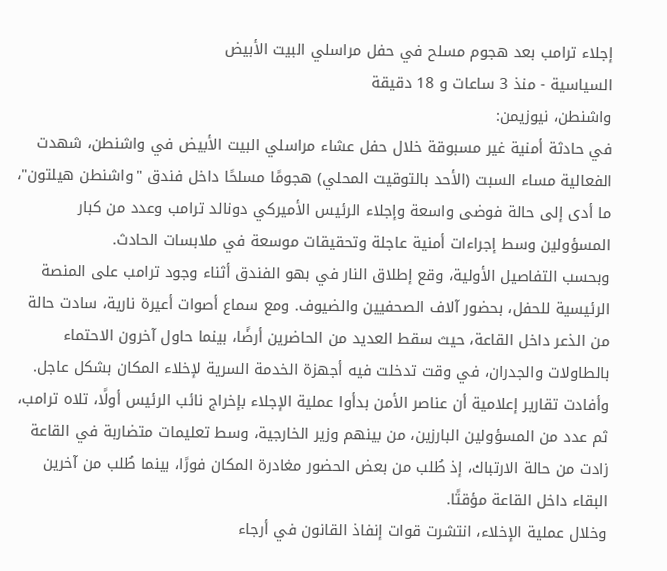إجلاء ترامب بعد هجوم مسلح في حفل مراسلي البيت الأبيض
السياسية - منذ 3 ساعات و 18 دقيقة
واشنطن، نيوزيمن:
في حادثة أمنية غير مسبوقة خلال حفل عشاء مراسلي البيت الأبيض في واشنطن، شهدت الفعالية مساء السبت (الأحد بالتوقيت المحلي) هجومًا مسلحًا داخل فندق "واشنطن هيلتون"، ما أدى إلى حالة فوضى واسعة وإجلاء الرئيس الأميركي دونالد ترامب وعدد من كبار المسؤولين وسط إجراءات أمنية عاجلة وتحقيقات موسعة في ملابسات الحادث.
وبحسب التفاصيل الأولية، وقع إطلاق النار في بهو الفندق أثناء وجود ترامب على المنصة الرئيسية للحفل، بحضور آلاف الصحفيين والضيوف. ومع سماع أصوات أعيرة نارية، سادت حالة من الذعر داخل القاعة، حيث سقط العديد من الحاضرين أرضًا، بينما حاول آخرون الاحتماء بالطاولات والجدران، في وقت تدخلت فيه أجهزة الخدمة السرية لإخلاء المكان بشكل عاجل.
وأفادت تقارير إعلامية أن عناصر الأمن بدأوا عملية الإجلاء بإخراج نائب الرئيس أولًا، تلاه ترامب، ثم عدد من المسؤولين البارزين، من بينهم وزير الخارجية، وسط تعليمات متضاربة في القاعة زادت من حالة الارتباك، إذ طُلب من بعض الحضور مغادرة المكان فورًا، بينما طُلب من آخرين البقاء داخل القاعة مؤقتًا.
وخلال عملية الإخلاء، انتشرت قوات إنفاذ القانون في أرجاء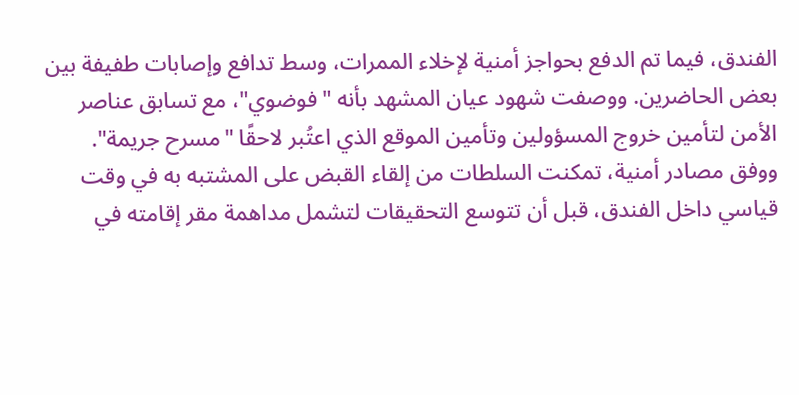الفندق، فيما تم الدفع بحواجز أمنية لإخلاء الممرات، وسط تدافع وإصابات طفيفة بين بعض الحاضرين. ووصفت شهود عيان المشهد بأنه "فوضوي"، مع تسابق عناصر الأمن لتأمين خروج المسؤولين وتأمين الموقع الذي اعتُبر لاحقًا "مسرح جريمة".
ووفق مصادر أمنية، تمكنت السلطات من إلقاء القبض على المشتبه به في وقت قياسي داخل الفندق، قبل أن تتوسع التحقيقات لتشمل مداهمة مقر إقامته في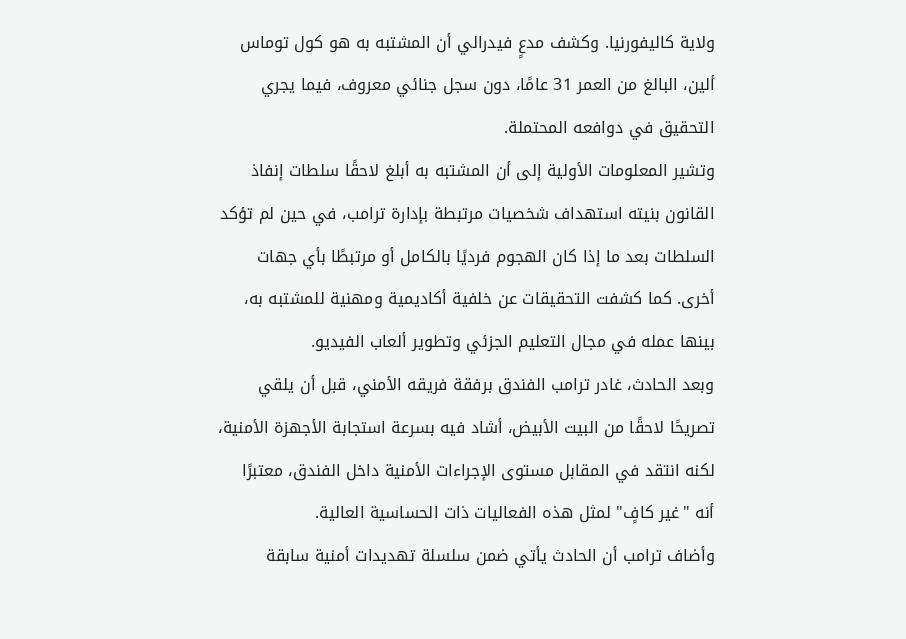ولاية كاليفورنيا. وكشف مدعٍ فيدرالي أن المشتبه به هو كول توماس ألين، البالغ من العمر 31 عامًا، دون سجل جنائي معروف، فيما يجري التحقيق في دوافعه المحتملة.
وتشير المعلومات الأولية إلى أن المشتبه به أبلغ لاحقًا سلطات إنفاذ القانون بنيته استهداف شخصيات مرتبطة بإدارة ترامب، في حين لم تؤكد السلطات بعد ما إذا كان الهجوم فرديًا بالكامل أو مرتبطًا بأي جهات أخرى. كما كشفت التحقيقات عن خلفية أكاديمية ومهنية للمشتبه به، بينها عمله في مجال التعليم الجزئي وتطوير ألعاب الفيديو.
وبعد الحادث، غادر ترامب الفندق برفقة فريقه الأمني، قبل أن يلقي تصريحًا لاحقًا من البيت الأبيض، أشاد فيه بسرعة استجابة الأجهزة الأمنية، لكنه انتقد في المقابل مستوى الإجراءات الأمنية داخل الفندق، معتبرًا أنه "غير كافٍ" لمثل هذه الفعاليات ذات الحساسية العالية.
وأضاف ترامب أن الحادث يأتي ضمن سلسلة تهديدات أمنية سابقة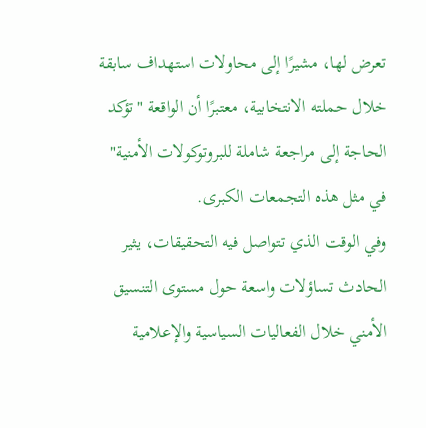تعرض لها، مشيرًا إلى محاولات استهداف سابقة خلال حملته الانتخابية، معتبرًا أن الواقعة "تؤكد الحاجة إلى مراجعة شاملة للبروتوكولات الأمنية" في مثل هذه التجمعات الكبرى.
وفي الوقت الذي تتواصل فيه التحقيقات، يثير الحادث تساؤلات واسعة حول مستوى التنسيق الأمني خلال الفعاليات السياسية والإعلامية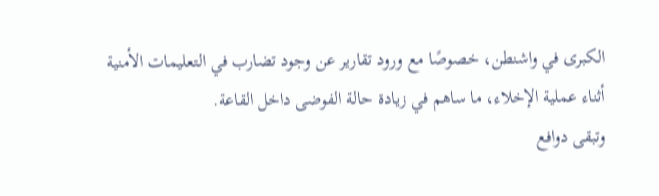الكبرى في واشنطن، خصوصًا مع ورود تقارير عن وجود تضارب في التعليمات الأمنية أثناء عملية الإخلاء، ما ساهم في زيادة حالة الفوضى داخل القاعة.
وتبقى دوافع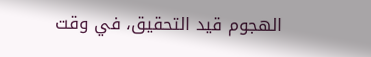الهجوم قيد التحقيق، في وقت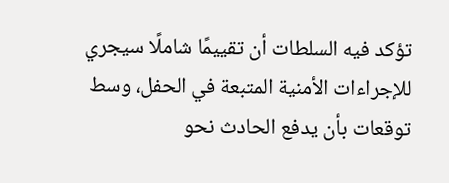تؤكد فيه السلطات أن تقييمًا شاملًا سيجري للإجراءات الأمنية المتبعة في الحفل، وسط توقعات بأن يدفع الحادث نحو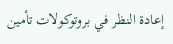إعادة النظر في بروتوكولات تأمين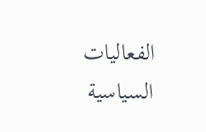الفعاليات السياسية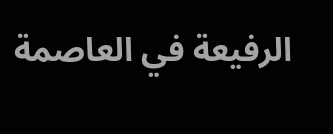الرفيعة في العاصمة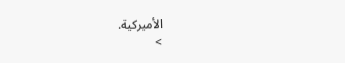الأميركية.
>